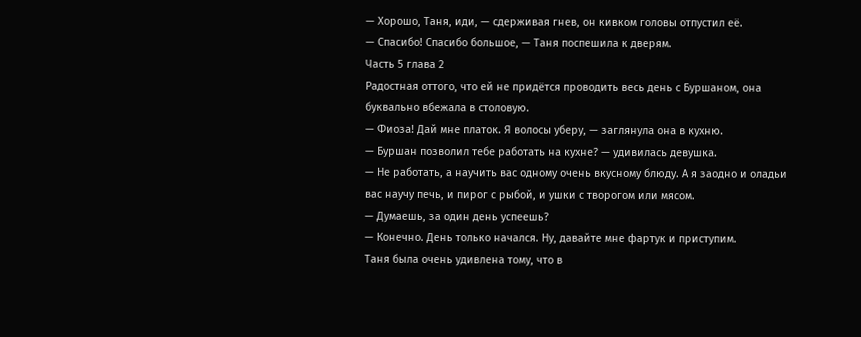— Хорошо, Таня, иди, — сдерживая гнев, он кивком головы отпустил её.
— Спасибо! Спасибо большое, — Таня поспешила к дверям.
Часть 5 глава 2
Радостная оттого, что ей не придётся проводить весь день с Буршаном, она буквально вбежала в столовую.
— Фиоза! Дай мне платок. Я волосы уберу, — заглянула она в кухню.
— Буршан позволил тебе работать на кухне? — удивилась девушка.
— Не работать, а научить вас одному очень вкусному блюду. А я заодно и оладьи вас научу печь, и пирог с рыбой, и ушки с творогом или мясом.
— Думаешь, за один день успеешь?
— Конечно. День только начался. Ну, давайте мне фартук и приступим.
Таня была очень удивлена тому, что в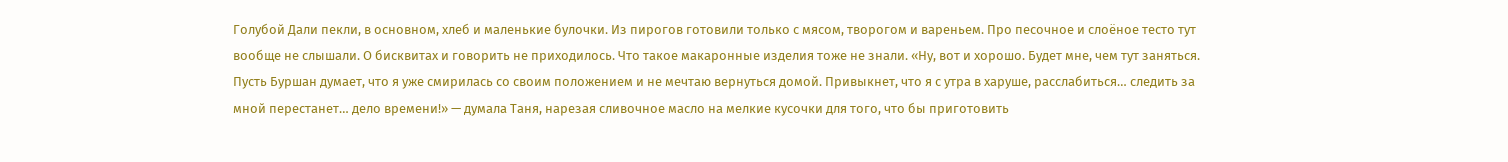Голубой Дали пекли, в основном, хлеб и маленькие булочки. Из пирогов готовили только с мясом, творогом и вареньем. Про песочное и слоёное тесто тут вообще не слышали. О бисквитах и говорить не приходилось. Что такое макаронные изделия тоже не знали. «Ну, вот и хорошо. Будет мне, чем тут заняться. Пусть Буршан думает, что я уже смирилась со своим положением и не мечтаю вернуться домой. Привыкнет, что я с утра в харуше, расслабиться… следить за мной перестанет… дело времени!» — думала Таня, нарезая сливочное масло на мелкие кусочки для того, что бы приготовить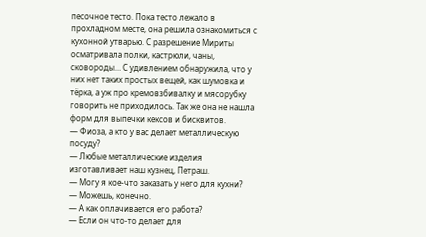песочное тесто. Пока тесто лежало в прохладном месте, она решила ознакомиться с кухонной утварью. С разрешение Мириты осматривала полки, кастрюли, чаны, сковороды… С удивлением обнаружила, что у них нет таких простых вещей, как шумовка и тёрка, а уж про кремовзбивалку и мясорубку говорить не приходилось. Так же она не нашла форм для выпечки кексов и бисквитов.
— Фиоза, а кто у вас делает металлическую посуду?
— Любые металлические изделия изготавливает наш кузнец, Петраш.
— Могу я кое-что заказать у него для кухни?
— Можешь, конечно.
— А как оплачивается его работа?
— Если он что-то делает для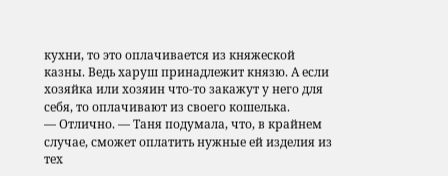кухни, то это оплачивается из княжеской казны. Ведь харуш принадлежит князю. А если хозяйка или хозяин что-то закажут у него для себя, то оплачивают из своего кошелька.
— Отлично. — Таня подумала, что, в крайнем случае, сможет оплатить нужные ей изделия из тех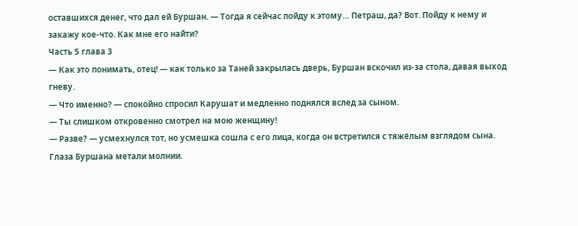оставшихся денег, что дал ей Буршан. — Тогда я сейчас пойду к этому… Петраш, да? Вот. Пойду к нему и закажу кое-что. Как мне его найти?
Часть 5 глава 3
— Как это понимать, отец! — как только за Таней закрылась дверь, Буршан вскочил из-за стола, давая выход гневу.
— Что именно? — спокойно спросил Карушат и медленно поднялся вслед за сыном.
— Ты слишком откровенно смотрел на мою женщину!
— Разве? — усмехнулся тот, но усмешка сошла с его лица, когда он встретился с тяжёлым взглядом сына.
Глаза Буршана метали молнии.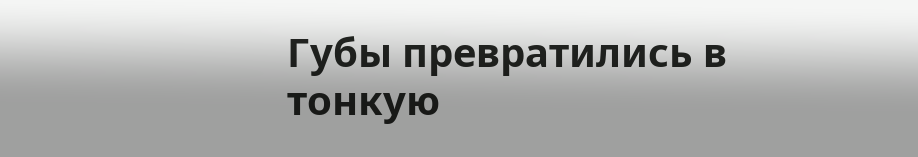Губы превратились в тонкую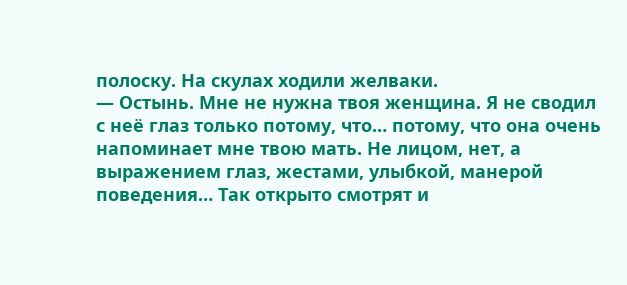полоску. На скулах ходили желваки.
— Остынь. Мне не нужна твоя женщина. Я не сводил с неё глаз только потому, что… потому, что она очень напоминает мне твою мать. Не лицом, нет, а выражением глаз, жестами, улыбкой, манерой поведения… Так открыто смотрят и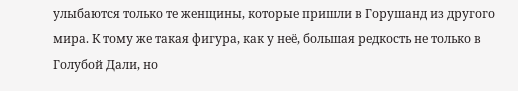улыбаются только те женщины, которые пришли в Горушанд из другого мира. К тому же такая фигура, как у неё, большая редкость не только в Голубой Дали, но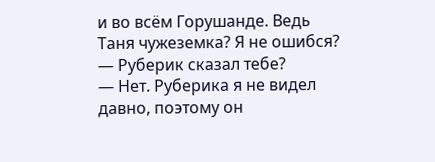и во всём Горушанде. Ведь Таня чужеземка? Я не ошибся?
— Руберик сказал тебе?
— Нет. Руберика я не видел давно, поэтому он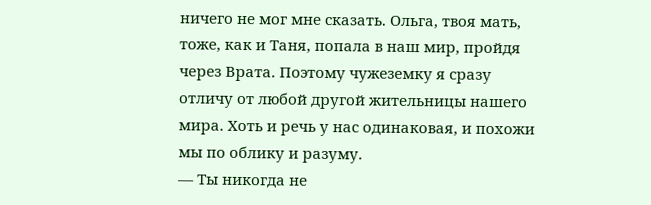ничего не мог мне сказать. Ольга, твоя мать, тоже, как и Таня, попала в наш мир, пройдя через Врата. Поэтому чужеземку я сразу отличу от любой другой жительницы нашего мира. Хоть и речь у нас одинаковая, и похожи мы по облику и разуму.
— Ты никогда не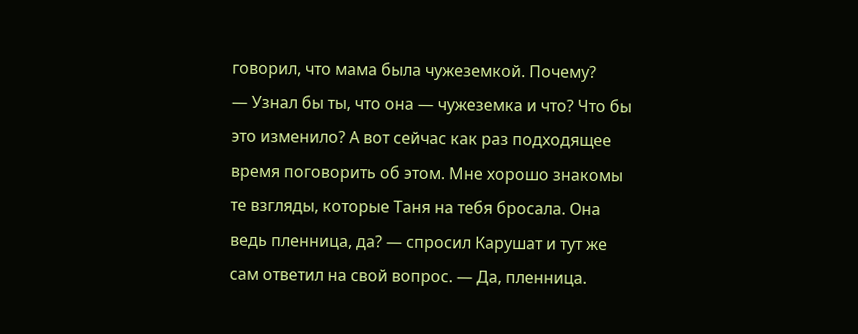говорил, что мама была чужеземкой. Почему?
— Узнал бы ты, что она — чужеземка и что? Что бы это изменило? А вот сейчас как раз подходящее время поговорить об этом. Мне хорошо знакомы те взгляды, которые Таня на тебя бросала. Она ведь пленница, да? — спросил Карушат и тут же сам ответил на свой вопрос. — Да, пленница.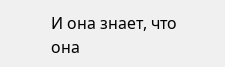И она знает, что она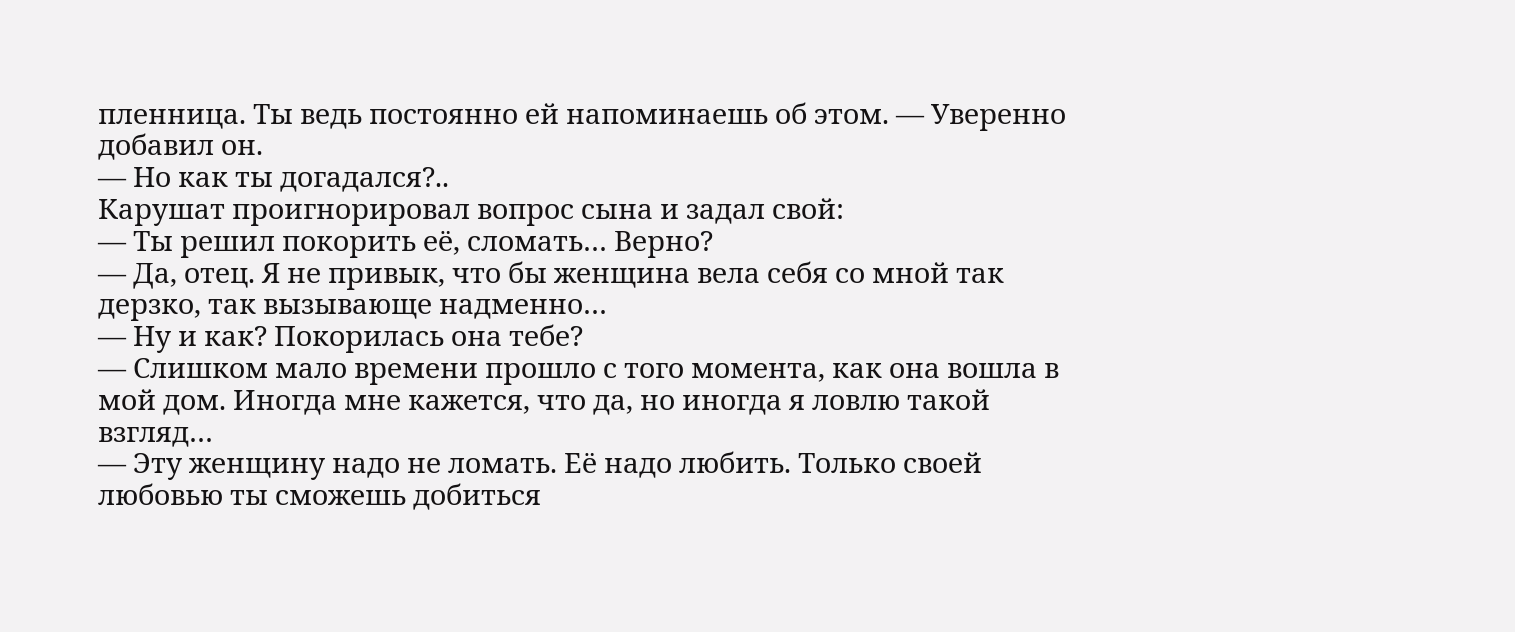пленница. Ты ведь постоянно ей напоминаешь об этом. — Уверенно добавил он.
— Но как ты догадался?..
Карушат проигнорировал вопрос сына и задал свой:
— Ты решил покорить её, сломать… Верно?
— Да, отец. Я не привык, что бы женщина вела себя со мной так дерзко, так вызывающе надменно…
— Ну и как? Покорилась она тебе?
— Слишком мало времени прошло с того момента, как она вошла в мой дом. Иногда мне кажется, что да, но иногда я ловлю такой взгляд…
— Эту женщину надо не ломать. Её надо любить. Только своей любовью ты сможешь добиться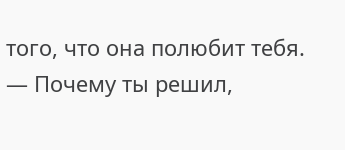того, что она полюбит тебя.
— Почему ты решил,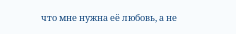что мне нужна её любовь, а не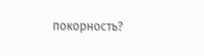покорность?